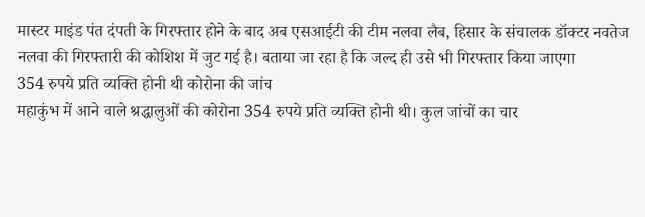मास्टर माइंड पंत दंपती के गिरफ्तार होने के बाद अब एसआईटी की टीम नलवा लैब, हिसार के संचालक डॉक्टर नवतेज नलवा की गिरफ्तारी की कोशिश में जुट गई है। बताया जा रहा है कि जल्द ही उसे भी गिरफ्तार किया जाएगा
354 रुपये प्रति व्यक्ति होनी थी कोरोना की जांच
महाकुंभ में आने वाले श्रद्धालुओं की कोरोना 354 रुपये प्रति व्यक्ति होनी थी। कुल जांचों का चार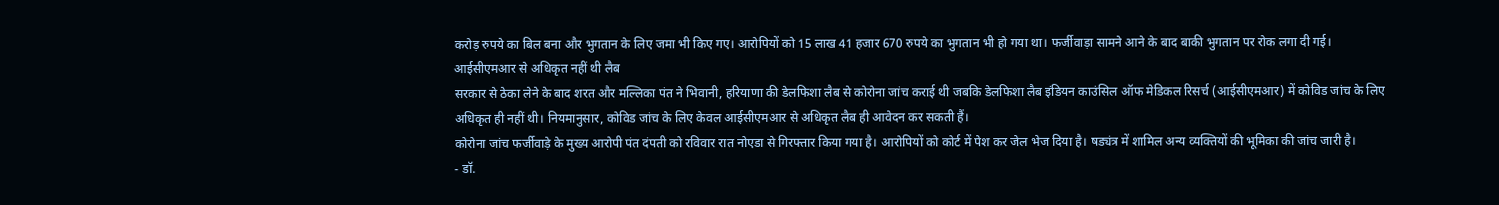करोड़ रुपये का बिल बना और भुगतान के लिए जमा भी किए गए। आरोपियों को 15 लाख 41 हजार 670 रुपये का भुगतान भी हो गया था। फर्जीवाड़ा सामने आने के बाद बाकी भुगतान पर रोक लगा दी गई।
आईसीएमआर से अधिकृत नहीं थी लैब
सरकार से ठेका लेने के बाद शरत और मल्लिका पंत ने भिवानी, हरियाणा की डेलफिशा लैब से कोरोना जांच कराई थी जबकि डेलफिशा लैब इंडियन काउंसिल ऑफ मेडिकल रिसर्च (आईसीएमआर) में कोविड जांच के लिए अधिकृत ही नहीं थी। नियमानुसार, कोविड जांच के लिए केवल आईसीएमआर से अधिकृत लैब ही आवेदन कर सकती हैं।
कोरोना जांच फर्जीवाड़े के मुख्य आरोपी पंत दंपती को रविवार रात नोएडा से गिरफ्तार किया गया है। आरोपियों को कोर्ट में पेश कर जेल भेज दिया है। षड्यंत्र में शामिल अन्य व्यक्तियों की भूमिका की जांच जारी है।
- डॉ.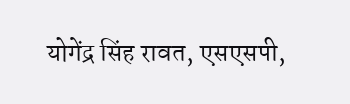योगेंद्र सिंह रावत, एसएसपी,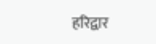हरिद्वार